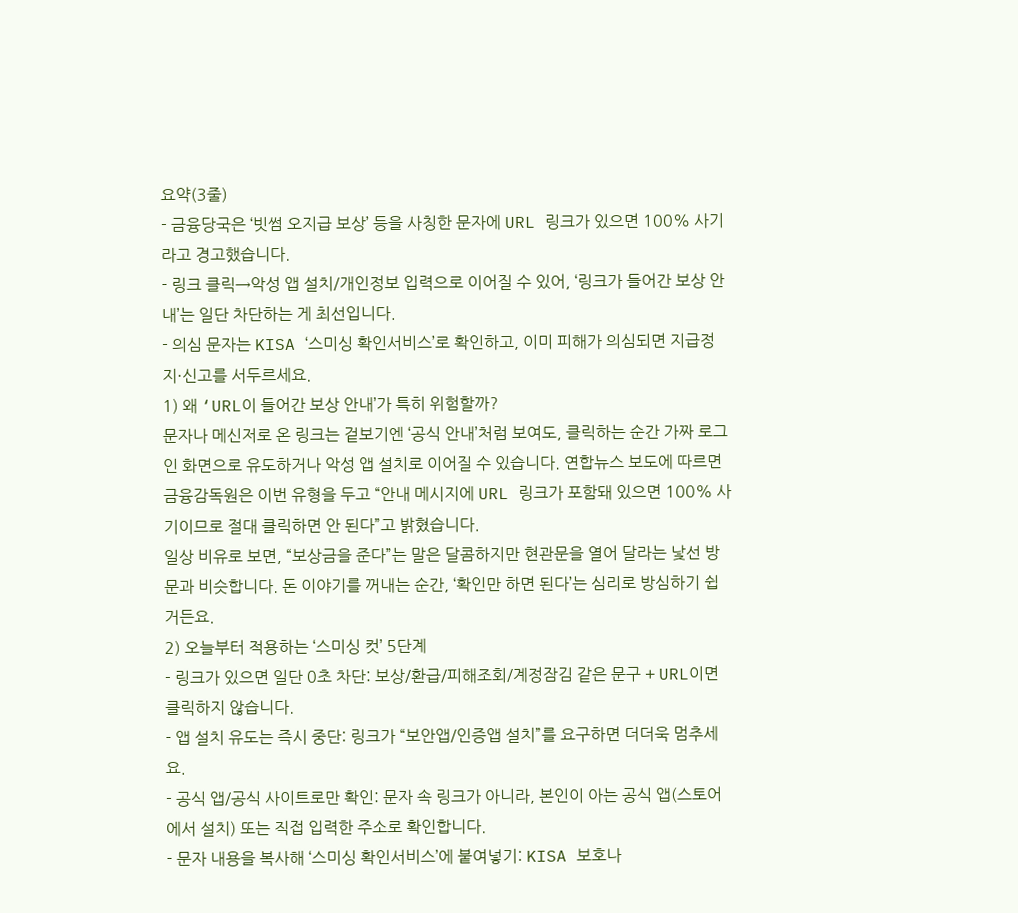요약(3줄)
- 금융당국은 ‘빗썸 오지급 보상’ 등을 사칭한 문자에 URL 링크가 있으면 100% 사기라고 경고했습니다.
- 링크 클릭→악성 앱 설치/개인정보 입력으로 이어질 수 있어, ‘링크가 들어간 보상 안내’는 일단 차단하는 게 최선입니다.
- 의심 문자는 KISA ‘스미싱 확인서비스’로 확인하고, 이미 피해가 의심되면 지급정지·신고를 서두르세요.
1) 왜 ‘URL이 들어간 보상 안내’가 특히 위험할까?
문자나 메신저로 온 링크는 겉보기엔 ‘공식 안내’처럼 보여도, 클릭하는 순간 가짜 로그인 화면으로 유도하거나 악성 앱 설치로 이어질 수 있습니다. 연합뉴스 보도에 따르면 금융감독원은 이번 유형을 두고 “안내 메시지에 URL 링크가 포함돼 있으면 100% 사기이므로 절대 클릭하면 안 된다”고 밝혔습니다.
일상 비유로 보면, “보상금을 준다”는 말은 달콤하지만 현관문을 열어 달라는 낯선 방문과 비슷합니다. 돈 이야기를 꺼내는 순간, ‘확인만 하면 된다’는 심리로 방심하기 쉽거든요.
2) 오늘부터 적용하는 ‘스미싱 컷’ 5단계
- 링크가 있으면 일단 0초 차단: 보상/환급/피해조회/계정잠김 같은 문구 + URL이면 클릭하지 않습니다.
- 앱 설치 유도는 즉시 중단: 링크가 “보안앱/인증앱 설치”를 요구하면 더더욱 멈추세요.
- 공식 앱/공식 사이트로만 확인: 문자 속 링크가 아니라, 본인이 아는 공식 앱(스토어에서 설치) 또는 직접 입력한 주소로 확인합니다.
- 문자 내용을 복사해 ‘스미싱 확인서비스’에 붙여넣기: KISA 보호나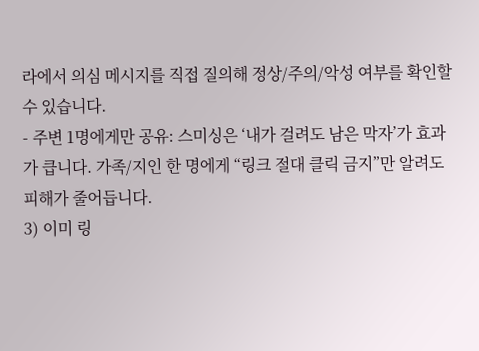라에서 의심 메시지를 직접 질의해 정상/주의/악성 여부를 확인할 수 있습니다.
- 주변 1명에게만 공유: 스미싱은 ‘내가 걸려도 남은 막자’가 효과가 큽니다. 가족/지인 한 명에게 “링크 절대 클릭 금지”만 알려도 피해가 줄어듭니다.
3) 이미 링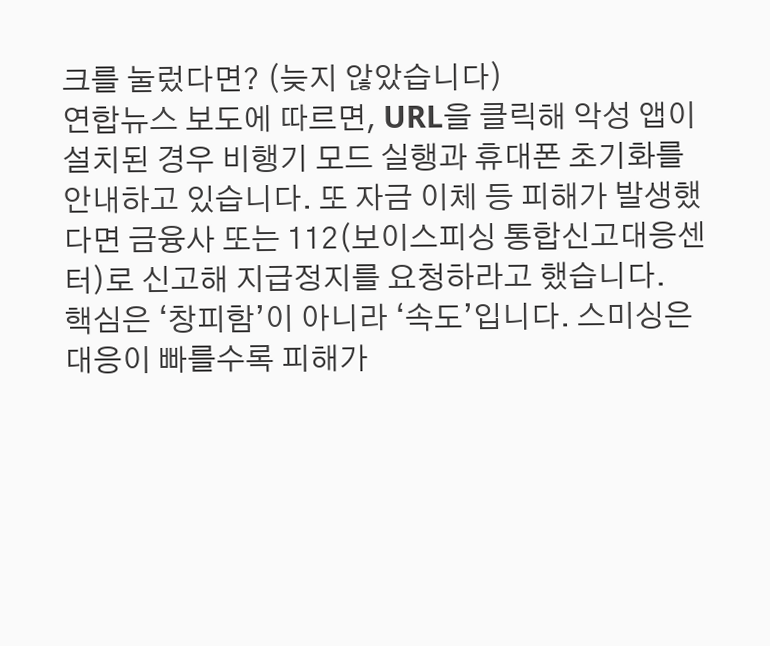크를 눌렀다면? (늦지 않았습니다)
연합뉴스 보도에 따르면, URL을 클릭해 악성 앱이 설치된 경우 비행기 모드 실행과 휴대폰 초기화를 안내하고 있습니다. 또 자금 이체 등 피해가 발생했다면 금융사 또는 112(보이스피싱 통합신고대응센터)로 신고해 지급정지를 요청하라고 했습니다.
핵심은 ‘창피함’이 아니라 ‘속도’입니다. 스미싱은 대응이 빠를수록 피해가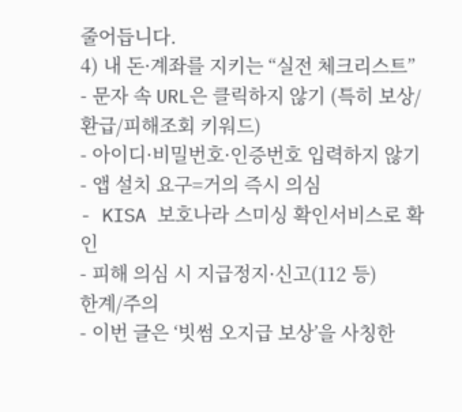줄어듭니다.
4) 내 돈·계좌를 지키는 “실전 체크리스트”
- 문자 속 URL은 클릭하지 않기 (특히 보상/환급/피해조회 키워드)
- 아이디·비밀번호·인증번호 입력하지 않기
- 앱 설치 요구=거의 즉시 의심
- KISA 보호나라 스미싱 확인서비스로 확인
- 피해 의심 시 지급정지·신고(112 등)
한계/주의
- 이번 글은 ‘빗썸 오지급 보상’을 사칭한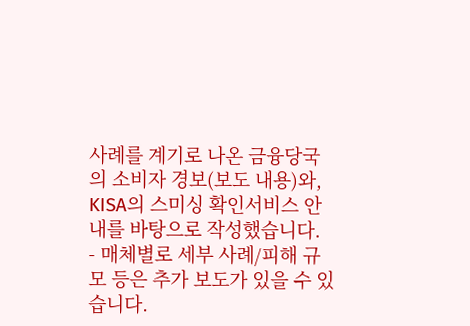사례를 계기로 나온 금융당국의 소비자 경보(보도 내용)와, KISA의 스미싱 확인서비스 안내를 바탕으로 작성했습니다.
- 매체별로 세부 사례/피해 규모 등은 추가 보도가 있을 수 있습니다.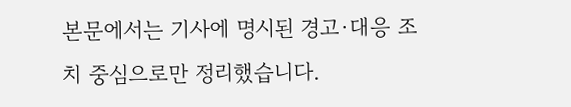본문에서는 기사에 명시된 경고·대응 조치 중심으로만 정리했습니다.